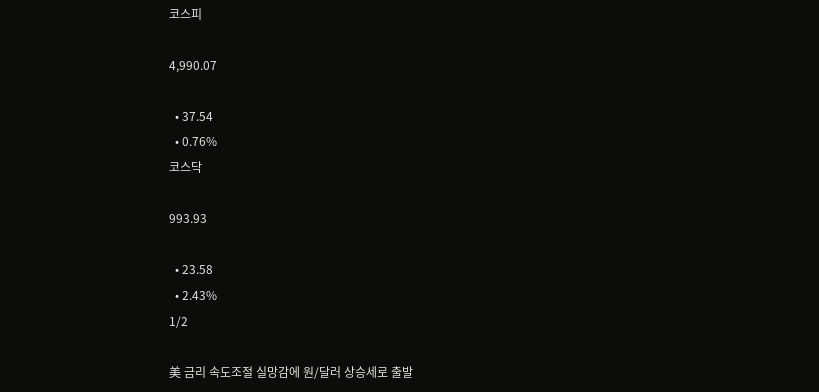코스피

4,990.07

  • 37.54
  • 0.76%
코스닥

993.93

  • 23.58
  • 2.43%
1/2

美 금리 속도조절 실망감에 원/달러 상승세로 출발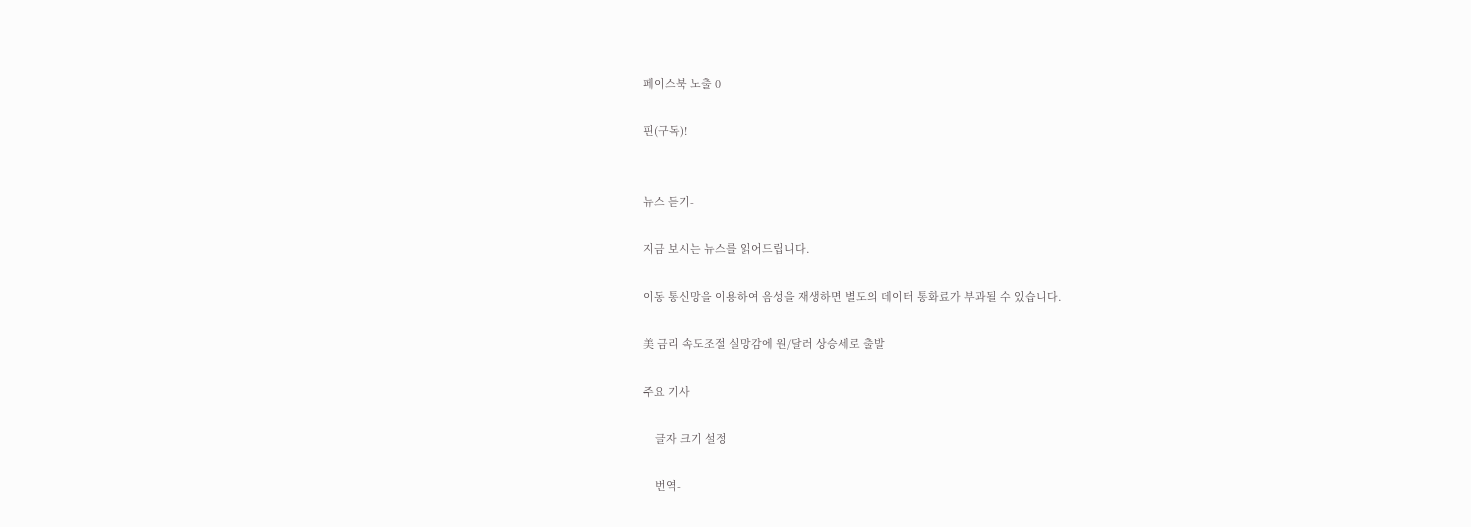페이스북 노출 0

핀(구독)!


뉴스 듣기-

지금 보시는 뉴스를 읽어드립니다.

이동 통신망을 이용하여 음성을 재생하면 별도의 데이터 통화료가 부과될 수 있습니다.

美 금리 속도조절 실망감에 원/달러 상승세로 출발

주요 기사

    글자 크기 설정

    번역-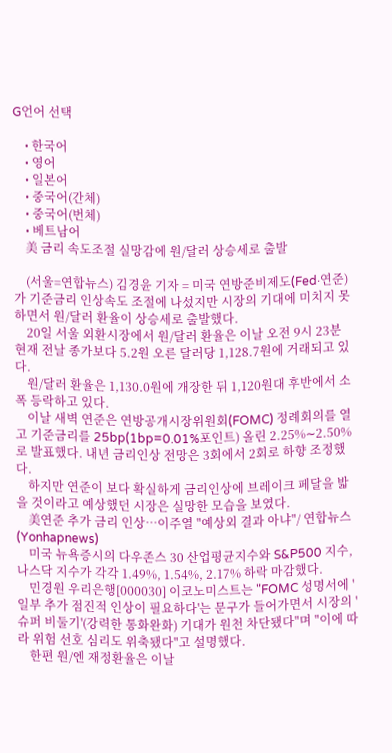G언어 선택

    • 한국어
    • 영어
    • 일본어
    • 중국어(간체)
    • 중국어(번체)
    • 베트남어
    美 금리 속도조절 실망감에 원/달러 상승세로 출발

    (서울=연합뉴스) 김경윤 기자 = 미국 연방준비제도(Fed·연준)가 기준금리 인상속도 조절에 나섰지만 시장의 기대에 미치지 못하면서 원/달러 환율이 상승세로 출발했다.
    20일 서울 외환시장에서 원/달러 환율은 이날 오전 9시 23분 현재 전날 종가보다 5.2원 오른 달러당 1,128.7원에 거래되고 있다.
    원/달러 환율은 1,130.0원에 개장한 뒤 1,120원대 후반에서 소폭 등락하고 있다.
    이날 새벽 연준은 연방공개시장위원회(FOMC) 정례회의를 열고 기준금리를 25bp(1bp=0.01%포인트) 올린 2.25%∼2.50%로 발표했다. 내년 금리인상 전망은 3회에서 2회로 하향 조정했다.
    하지만 연준이 보다 확실하게 금리인상에 브레이크 페달을 밟을 것이라고 예상했던 시장은 실망한 모습을 보였다.
    美연준 추가 금리 인상…이주열 "예상외 결과 아냐"/ 연합뉴스 (Yonhapnews)
    미국 뉴욕증시의 다우존스 30 산업평균지수와 S&P500 지수, 나스닥 지수가 각각 1.49%, 1.54%, 2.17% 하락 마감했다.
    민경원 우리은행[000030] 이코노미스트는 "FOMC 성명서에 '일부 추가 점진적 인상이 필요하다'는 문구가 들어가면서 시장의 '슈퍼 비둘기'(강력한 통화완화) 기대가 원천 차단됐다"며 "이에 따라 위험 선호 심리도 위축됐다"고 설명했다.
    한편 원/엔 재정환율은 이날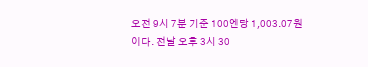오전 9시 7분 기준 100엔당 1,003.07원이다. 전날 오후 3시 30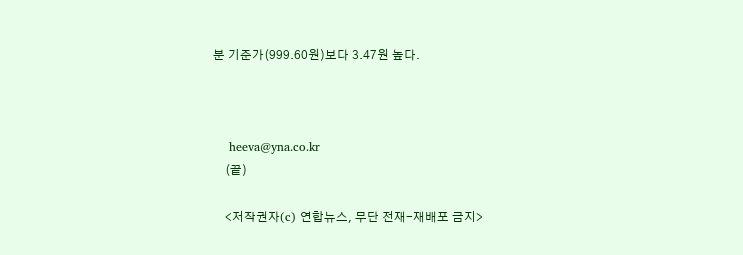분 기준가(999.60원)보다 3.47원 높다.



    heeva@yna.co.kr
    (끝)

    <저작권자(c) 연합뉴스, 무단 전재-재배포 금지>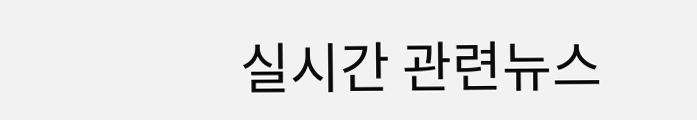실시간 관련뉴스